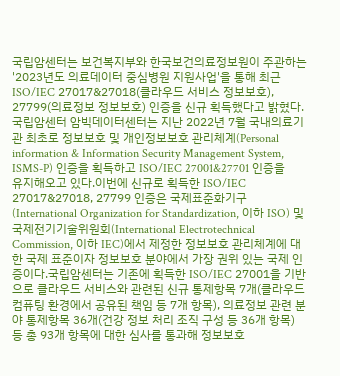국립암센터는 보건복지부와 한국보건의료정보원이 주관하는 '2023년도 의료데이터 중심병원 지원사업'을 통해 최근 ISO/IEC 27017&27018(클라우드 서비스 정보보호), 27799(의료정보 정보보호) 인증을 신규 획득했다고 밝혔다.국립암센터 암빅데이터센터는 지난 2022년 7월 국내의료기관 최초로 정보보호 및 개인정보보호 관리체계(Personal information & Information Security Management System, ISMS-P) 인증을 획득하고 ISO/IEC 27001&27701 인증을 유지해오고 있다.이번에 신규로 획득한 ISO/IEC 27017&27018, 27799 인증은 국제표준화기구(International Organization for Standardization, 이하 ISO) 및 국제전기기술위원회(International Electrotechnical Commission, 이하 IEC)에서 제정한 정보보호 관리체계에 대한 국제 표준이자 정보보호 분야에서 가장 권위 있는 국제 인증이다.국립암센터는 기존에 획득한 ISO/IEC 27001을 기반으로 클라우드 서비스와 관련된 신규 통제항목 7개(클라우드 컴퓨팅 환경에서 공유된 책임 등 7개 항목), 의료정보 관련 분야 통제항목 36개(건강 정보 처리 조직 구성 등 36개 항목) 등 총 93개 항목에 대한 심사를 통과해 정보보호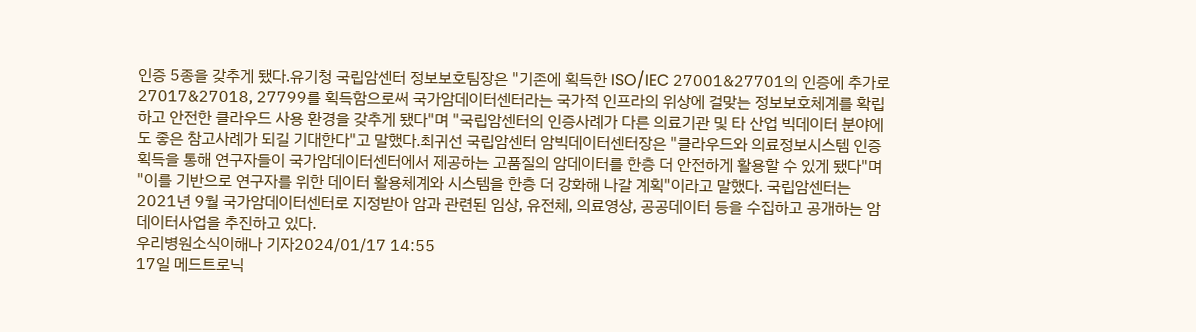인증 5종을 갖추게 됐다.유기청 국립암센터 정보보호팀장은 "기존에 획득한 ISO/IEC 27001&27701의 인증에 추가로 27017&27018, 27799를 획득함으로써 국가암데이터센터라는 국가적 인프라의 위상에 걸맞는 정보보호체계를 확립하고 안전한 클라우드 사용 환경을 갖추게 됐다"며 "국립암센터의 인증사례가 다른 의료기관 및 타 산업 빅데이터 분야에도 좋은 참고사례가 되길 기대한다"고 말했다.최귀선 국립암센터 암빅데이터센터장은 "클라우드와 의료정보시스템 인증 획득을 통해 연구자들이 국가암데이터센터에서 제공하는 고품질의 암데이터를 한층 더 안전하게 활용할 수 있게 됐다"며 "이를 기반으로 연구자를 위한 데이터 활용체계와 시스템을 한층 더 강화해 나갈 계획"이라고 말했다. 국립암센터는 2021년 9월 국가암데이터센터로 지정받아 암과 관련된 임상, 유전체, 의료영상, 공공데이터 등을 수집하고 공개하는 암데이터사업을 추진하고 있다.
우리병원소식이해나 기자2024/01/17 14:55
17일 메드트로닉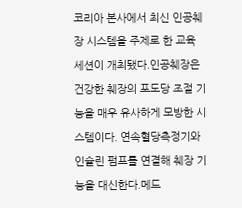코리아 본사에서 최신 인공췌장 시스템을 주제로 한 교육 세션이 개최됐다.인공췌장은 건강한 췌장의 포도당 조절 기능을 매우 유사하게 모방한 시스템이다. 연속혈당측정기와 인슐린 펌프를 연결해 췌장 기능을 대신한다.메드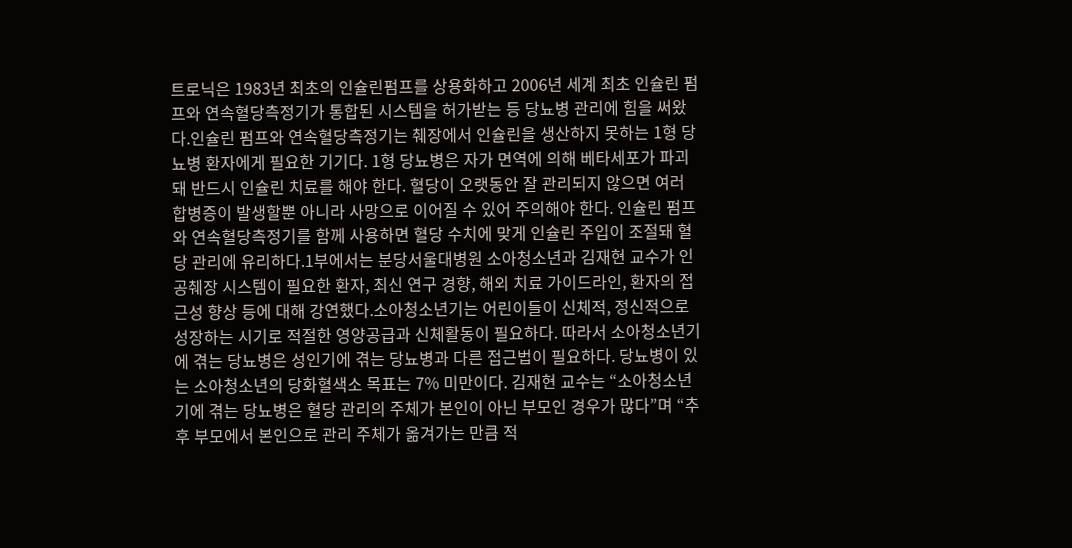트로닉은 1983년 최초의 인슐린펌프를 상용화하고 2006년 세계 최초 인슐린 펌프와 연속혈당측정기가 통합된 시스템을 허가받는 등 당뇨병 관리에 힘을 써왔다.인슐린 펌프와 연속혈당측정기는 췌장에서 인슐린을 생산하지 못하는 1형 당뇨병 환자에게 필요한 기기다. 1형 당뇨병은 자가 면역에 의해 베타세포가 파괴돼 반드시 인슐린 치료를 해야 한다. 혈당이 오랫동안 잘 관리되지 않으면 여러 합병증이 발생할뿐 아니라 사망으로 이어질 수 있어 주의해야 한다. 인슐린 펌프와 연속혈당측정기를 함께 사용하면 혈당 수치에 맞게 인슐린 주입이 조절돼 혈당 관리에 유리하다.1부에서는 분당서울대병원 소아청소년과 김재현 교수가 인공췌장 시스템이 필요한 환자, 최신 연구 경향, 해외 치료 가이드라인, 환자의 접근성 향상 등에 대해 강연했다.소아청소년기는 어린이들이 신체적, 정신적으로 성장하는 시기로 적절한 영양공급과 신체활동이 필요하다. 따라서 소아청소년기에 겪는 당뇨병은 성인기에 겪는 당뇨병과 다른 접근법이 필요하다. 당뇨병이 있는 소아청소년의 당화혈색소 목표는 7% 미만이다. 김재현 교수는 “소아청소년기에 겪는 당뇨병은 혈당 관리의 주체가 본인이 아닌 부모인 경우가 많다”며 “추후 부모에서 본인으로 관리 주체가 옮겨가는 만큼 적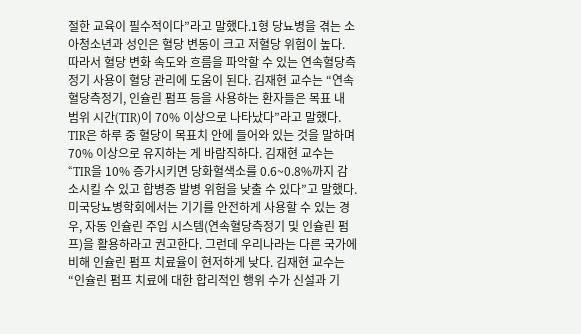절한 교육이 필수적이다”라고 말했다.1형 당뇨병을 겪는 소아청소년과 성인은 혈당 변동이 크고 저혈당 위험이 높다. 따라서 혈당 변화 속도와 흐름을 파악할 수 있는 연속혈당측정기 사용이 혈당 관리에 도움이 된다. 김재현 교수는 “연속혈당측정기, 인슐린 펌프 등을 사용하는 환자들은 목표 내 범위 시간(TIR)이 70% 이상으로 나타났다”라고 말했다. TIR은 하루 중 혈당이 목표치 안에 들어와 있는 것을 말하며 70% 이상으로 유지하는 게 바람직하다. 김재현 교수는 “TIR을 10% 증가시키면 당화혈색소를 0.6~0.8%까지 감소시킬 수 있고 합병증 발병 위험을 낮출 수 있다”고 말했다.미국당뇨병학회에서는 기기를 안전하게 사용할 수 있는 경우, 자동 인슐린 주입 시스템(연속혈당측정기 및 인슐린 펌프)을 활용하라고 권고한다. 그런데 우리나라는 다른 국가에 비해 인슐린 펌프 치료율이 현저하게 낮다. 김재현 교수는 “인슐린 펌프 치료에 대한 합리적인 행위 수가 신설과 기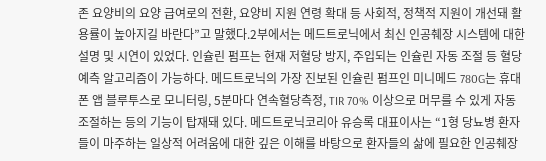존 요양비의 요양 급여로의 전환, 요양비 지원 연령 확대 등 사회적, 정책적 지원이 개선돼 활용률이 높아지길 바란다”고 말했다.2부에서는 메드트로닉에서 최신 인공췌장 시스템에 대한 설명 및 시연이 있었다. 인슐린 펌프는 현재 저혈당 방지, 주입되는 인슐린 자동 조절 등 혈당 예측 알고리즘이 가능하다. 메드트로닉의 가장 진보된 인슐린 펌프인 미니메드 780G는 휴대폰 앱 블루투스로 모니터링, 5분마다 연속혈당측정, TIR 70% 이상으로 머무를 수 있게 자동 조절하는 등의 기능이 탑재돼 있다. 메드트로닉코리아 유승록 대표이사는 “1형 당뇨병 환자들이 마주하는 일상적 어려움에 대한 깊은 이해를 바탕으로 환자들의 삶에 필요한 인공췌장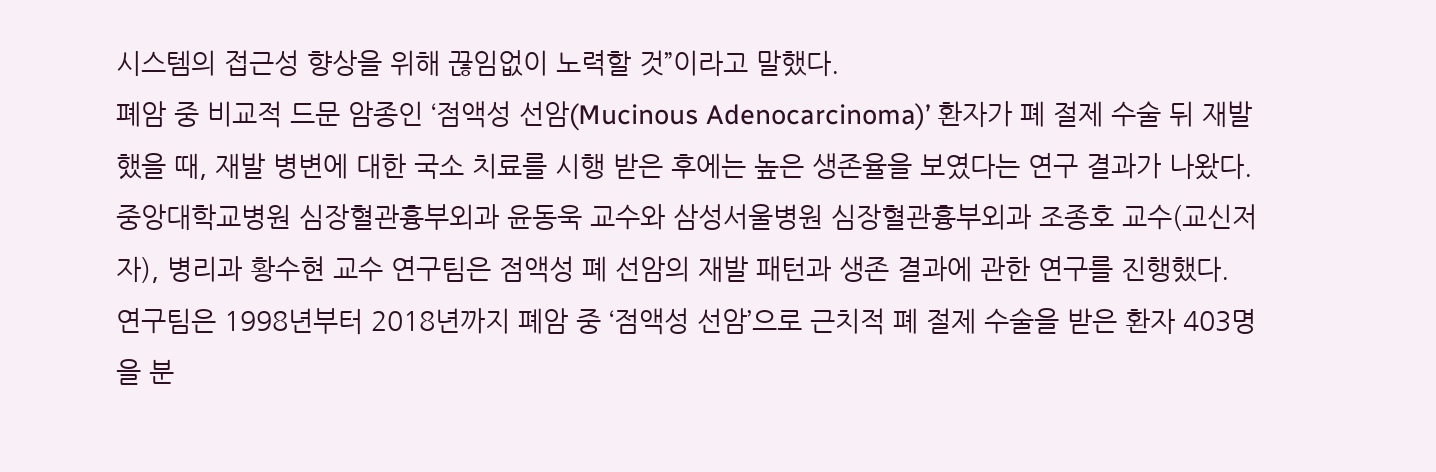시스템의 접근성 향상을 위해 끊임없이 노력할 것”이라고 말했다.
폐암 중 비교적 드문 암종인 ‘점액성 선암(Mucinous Adenocarcinoma)’ 환자가 폐 절제 수술 뒤 재발했을 때, 재발 병변에 대한 국소 치료를 시행 받은 후에는 높은 생존율을 보였다는 연구 결과가 나왔다.중앙대학교병원 심장혈관흉부외과 윤동욱 교수와 삼성서울병원 심장혈관흉부외과 조종호 교수(교신저자), 병리과 황수현 교수 연구팀은 점액성 폐 선암의 재발 패턴과 생존 결과에 관한 연구를 진행했다. 연구팀은 1998년부터 2018년까지 폐암 중 ‘점액성 선암’으로 근치적 폐 절제 수술을 받은 환자 403명을 분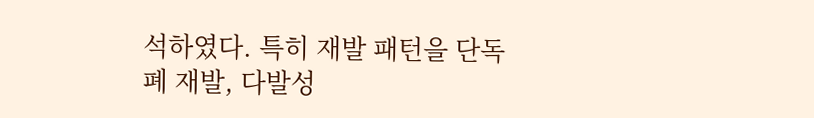석하였다. 특히 재발 패턴을 단독 폐 재발, 다발성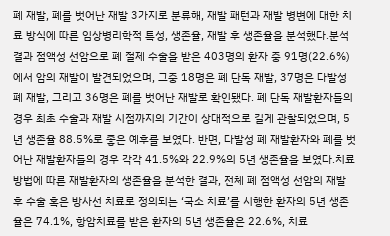폐 재발, 폐를 벗어난 재발 3가지로 분류해, 재발 패턴과 재발 병변에 대한 치료 방식에 따른 임상병리학적 특성, 생존율, 재발 후 생존율을 분석했다.분석 결과 점액성 선암으로 폐 절제 수술을 받은 403명의 환자 중 91명(22.6%)에서 암의 재발이 발견되었으며, 그중 18명은 폐 단독 재발, 37명은 다발성 폐 재발, 그리고 36명은 폐를 벗어난 재발로 확인됐다. 폐 단독 재발환자들의 경우 최초 수술과 재발 시점까지의 기간이 상대적으로 길게 관찰되었으며, 5년 생존율 88.5%로 좋은 예후를 보였다. 반면, 다발성 폐 재발환자와 폐를 벗어난 재발환자들의 경우 각각 41.5%와 22.9%의 5년 생존율을 보였다.치료 방법에 따른 재발환자의 생존율을 분석한 결과, 전체 폐 점액성 선암의 재발 후 수술 혹은 방사선 치료로 정의되는 ‘국소 치료’를 시행한 환자의 5년 생존율은 74.1%, 항암치료를 받은 환자의 5년 생존율은 22.6%, 치료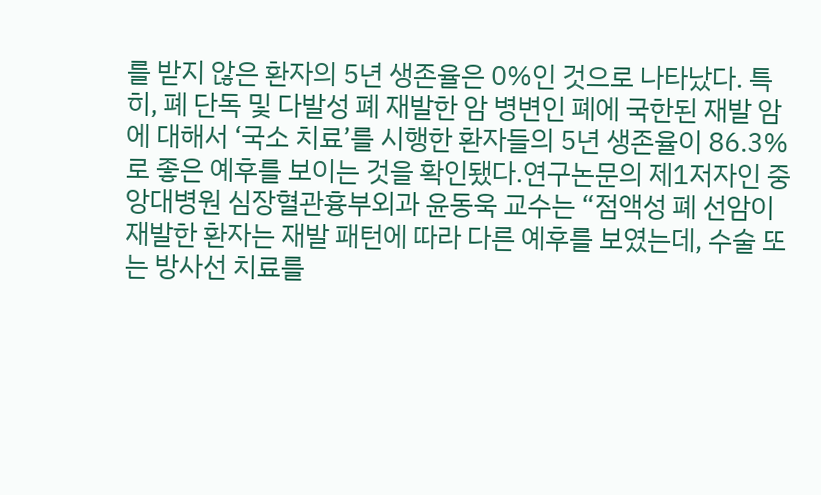를 받지 않은 환자의 5년 생존율은 0%인 것으로 나타났다. 특히, 폐 단독 및 다발성 폐 재발한 암 병변인 폐에 국한된 재발 암에 대해서 ‘국소 치료’를 시행한 환자들의 5년 생존율이 86.3%로 좋은 예후를 보이는 것을 확인됐다.연구논문의 제1저자인 중앙대병원 심장혈관흉부외과 윤동욱 교수는 “점액성 폐 선암이 재발한 환자는 재발 패턴에 따라 다른 예후를 보였는데, 수술 또는 방사선 치료를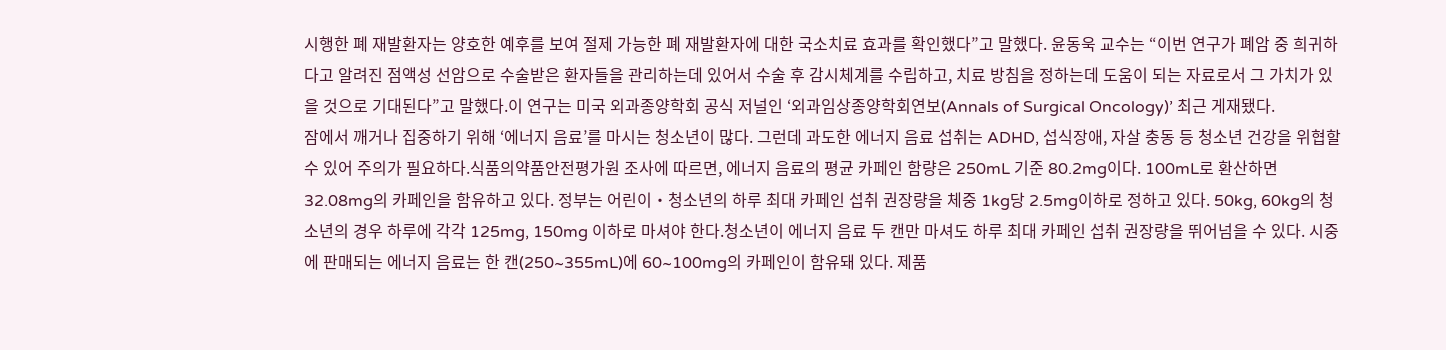시행한 폐 재발환자는 양호한 예후를 보여 절제 가능한 폐 재발환자에 대한 국소치료 효과를 확인했다”고 말했다. 윤동욱 교수는 “이번 연구가 폐암 중 희귀하다고 알려진 점액성 선암으로 수술받은 환자들을 관리하는데 있어서 수술 후 감시체계를 수립하고, 치료 방침을 정하는데 도움이 되는 자료로서 그 가치가 있을 것으로 기대된다”고 말했다.이 연구는 미국 외과종양학회 공식 저널인 ‘외과임상종양학회연보(Annals of Surgical Oncology)’ 최근 게재됐다.
잠에서 깨거나 집중하기 위해 ‘에너지 음료’를 마시는 청소년이 많다. 그런데 과도한 에너지 음료 섭취는 ADHD, 섭식장애, 자살 충동 등 청소년 건강을 위협할 수 있어 주의가 필요하다.식품의약품안전평가원 조사에 따르면, 에너지 음료의 평균 카페인 함량은 250mL 기준 80.2mg이다. 100mL로 환산하면 32.08mg의 카페인을 함유하고 있다. 정부는 어린이‧청소년의 하루 최대 카페인 섭취 권장량을 체중 1kg당 2.5mg이하로 정하고 있다. 50kg, 60kg의 청소년의 경우 하루에 각각 125mg, 150mg 이하로 마셔야 한다.청소년이 에너지 음료 두 캔만 마셔도 하루 최대 카페인 섭취 권장량을 뛰어넘을 수 있다. 시중에 판매되는 에너지 음료는 한 캔(250~355mL)에 60~100mg의 카페인이 함유돼 있다. 제품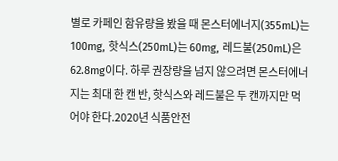별로 카페인 함유량을 봤을 때 몬스터에너지(355mL)는 100mg, 핫식스(250mL)는 60mg, 레드불(250mL)은 62.8mg이다. 하루 권장량을 넘지 않으려면 몬스터에너지는 최대 한 캔 반, 핫식스와 레드불은 두 캔까지만 먹어야 한다.2020년 식품안전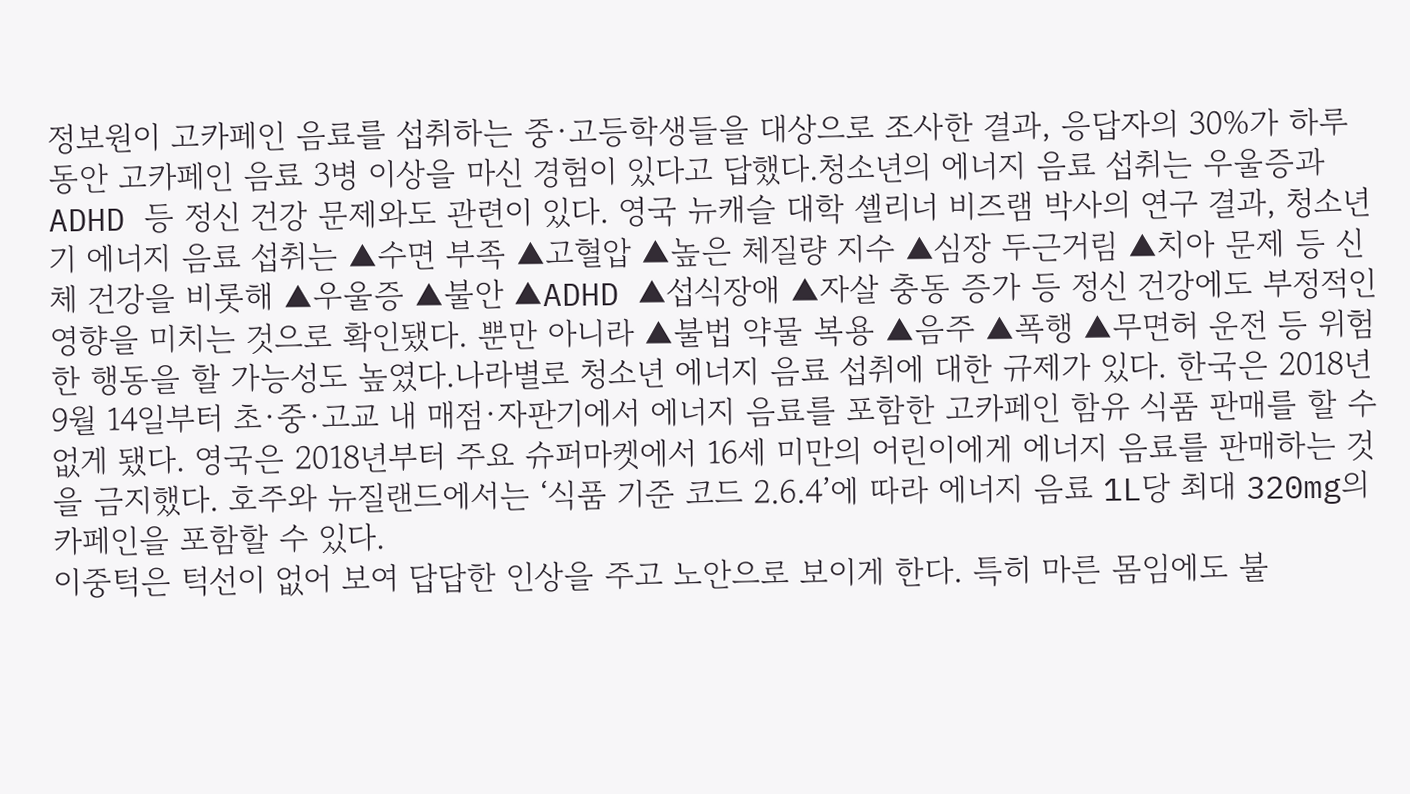정보원이 고카페인 음료를 섭취하는 중·고등학생들을 대상으로 조사한 결과, 응답자의 30%가 하루 동안 고카페인 음료 3병 이상을 마신 경험이 있다고 답했다.청소년의 에너지 음료 섭취는 우울증과 ADHD 등 정신 건강 문제와도 관련이 있다. 영국 뉴캐슬 대학 셸리너 비즈램 박사의 연구 결과, 청소년기 에너지 음료 섭취는 ▲수면 부족 ▲고혈압 ▲높은 체질량 지수 ▲심장 두근거림 ▲치아 문제 등 신체 건강을 비롯해 ▲우울증 ▲불안 ▲ADHD ▲섭식장애 ▲자살 충동 증가 등 정신 건강에도 부정적인 영향을 미치는 것으로 확인됐다. 뿐만 아니라 ▲불법 약물 복용 ▲음주 ▲폭행 ▲무면허 운전 등 위험한 행동을 할 가능성도 높였다.나라별로 청소년 에너지 음료 섭취에 대한 규제가 있다. 한국은 2018년 9월 14일부터 초·중·고교 내 매점·자판기에서 에너지 음료를 포함한 고카페인 함유 식품 판매를 할 수 없게 됐다. 영국은 2018년부터 주요 슈퍼마켓에서 16세 미만의 어린이에게 에너지 음료를 판매하는 것을 금지했다. 호주와 뉴질랜드에서는 ‘식품 기준 코드 2.6.4’에 따라 에너지 음료 1L당 최대 320mg의 카페인을 포함할 수 있다.
이중턱은 턱선이 없어 보여 답답한 인상을 주고 노안으로 보이게 한다. 특히 마른 몸임에도 불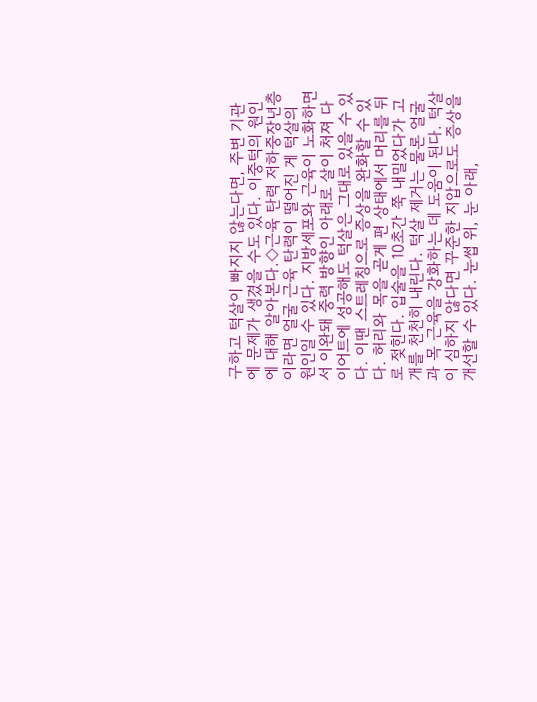구하고 턱살이 빠지지 않는다면, 주변 기관에 문제가 생겼을 수도 있다. 이중턱의 원인에 대해 알아본다.◇근육 탄력 저하중장년층이라면 얼굴 근육 탄력이 떨어진 게 턱살의 원인일 수 있다. 지방세포와 근육이 노화하면서 이완돼 중력 방향인 아래로 살이 처져 다이어트에 성공해도 턱살은 그대로 있을 수 있다. 이땐 스트레칭으로 증상을 완화할 수 있다. 허리와 목을 곧게 편 상태에서 머리를 뒤로 젖힌다. 입술을 10초간 쭉 내밀었다가 고개를 천천히 내린다. 턱살 제거는 물론 얼굴과 목 근육을 강화하는 데 도움이 된다. 턱살이 심하지 않다면 꾸준한 지압으로도 증상을 개선할 수 있다. 눈썹 위, 눈 아래,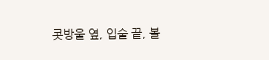콧방울 옆, 입술 끝, 볼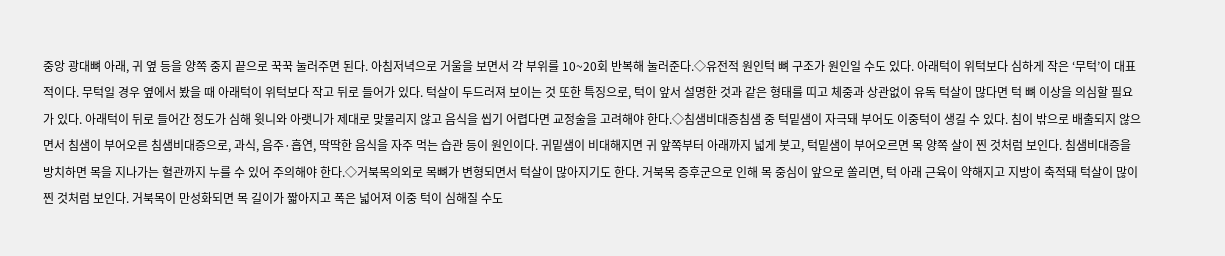중앙 광대뼈 아래, 귀 옆 등을 양쪽 중지 끝으로 꾹꾹 눌러주면 된다. 아침저녁으로 거울을 보면서 각 부위를 10~20회 반복해 눌러준다.◇유전적 원인턱 뼈 구조가 원인일 수도 있다. 아래턱이 위턱보다 심하게 작은 ‘무턱’이 대표적이다. 무턱일 경우 옆에서 봤을 때 아래턱이 위턱보다 작고 뒤로 들어가 있다. 턱살이 두드러져 보이는 것 또한 특징으로, 턱이 앞서 설명한 것과 같은 형태를 띠고 체중과 상관없이 유독 턱살이 많다면 턱 뼈 이상을 의심할 필요가 있다. 아래턱이 뒤로 들어간 정도가 심해 윗니와 아랫니가 제대로 맞물리지 않고 음식을 씹기 어렵다면 교정술을 고려해야 한다.◇침샘비대증침샘 중 턱밑샘이 자극돼 부어도 이중턱이 생길 수 있다. 침이 밖으로 배출되지 않으면서 침샘이 부어오른 침샘비대증으로, 과식, 음주·흡연, 딱딱한 음식을 자주 먹는 습관 등이 원인이다. 귀밑샘이 비대해지면 귀 앞쪽부터 아래까지 넓게 붓고, 턱밑샘이 부어오르면 목 양쪽 살이 찐 것처럼 보인다. 침샘비대증을 방치하면 목을 지나가는 혈관까지 누를 수 있어 주의해야 한다.◇거북목의외로 목뼈가 변형되면서 턱살이 많아지기도 한다. 거북목 증후군으로 인해 목 중심이 앞으로 쏠리면, 턱 아래 근육이 약해지고 지방이 축적돼 턱살이 많이 찐 것처럼 보인다. 거북목이 만성화되면 목 길이가 짧아지고 폭은 넓어져 이중 턱이 심해질 수도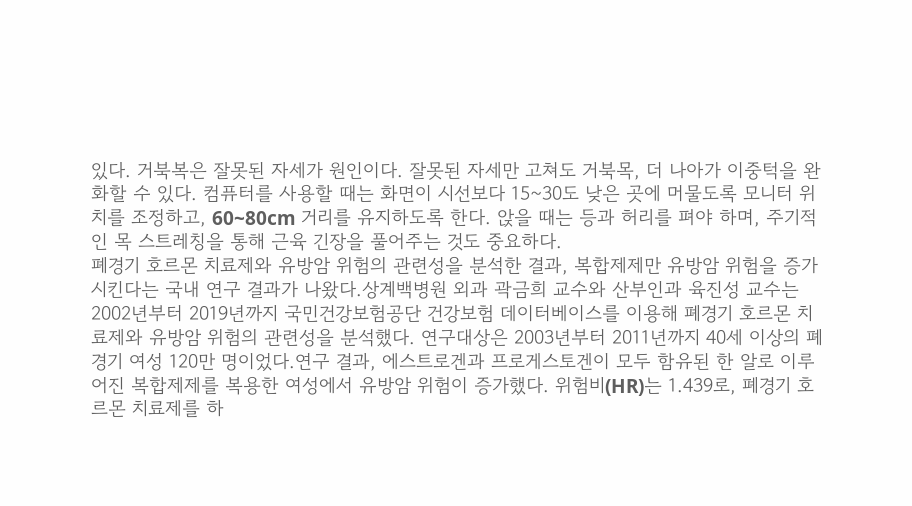있다. 거북복은 잘못된 자세가 원인이다. 잘못된 자세만 고쳐도 거북목, 더 나아가 이중턱을 완화할 수 있다. 컴퓨터를 사용할 때는 화면이 시선보다 15~30도 낮은 곳에 머물도록 모니터 위치를 조정하고, 60~80cm 거리를 유지하도록 한다. 앉을 때는 등과 허리를 펴야 하며, 주기적인 목 스트레칭을 통해 근육 긴장을 풀어주는 것도 중요하다.
폐경기 호르몬 치료제와 유방암 위험의 관련성을 분석한 결과, 복합제제만 유방암 위험을 증가시킨다는 국내 연구 결과가 나왔다.상계백병원 외과 곽금희 교수와 산부인과 육진성 교수는 2002년부터 2019년까지 국민건강보험공단 건강보험 데이터베이스를 이용해 폐경기 호르몬 치료제와 유방암 위험의 관련성을 분석했다. 연구대상은 2003년부터 2011년까지 40세 이상의 폐경기 여성 120만 명이었다.연구 결과, 에스트로겐과 프로게스토겐이 모두 함유된 한 알로 이루어진 복합제제를 복용한 여성에서 유방암 위험이 증가했다. 위험비(HR)는 1.439로, 폐경기 호르몬 치료제를 하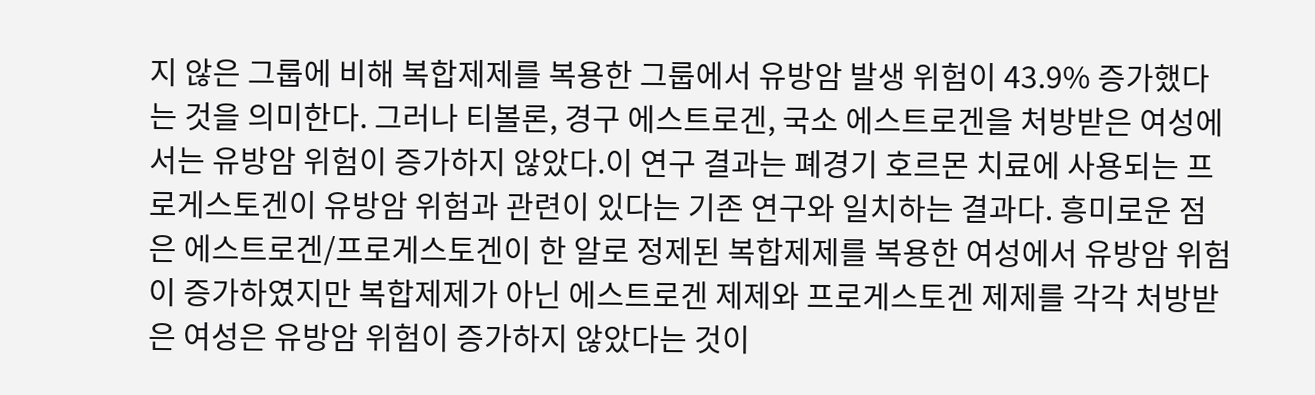지 않은 그룹에 비해 복합제제를 복용한 그룹에서 유방암 발생 위험이 43.9% 증가했다는 것을 의미한다. 그러나 티볼론, 경구 에스트로겐, 국소 에스트로겐을 처방받은 여성에서는 유방암 위험이 증가하지 않았다.이 연구 결과는 폐경기 호르몬 치료에 사용되는 프로게스토겐이 유방암 위험과 관련이 있다는 기존 연구와 일치하는 결과다. 흥미로운 점은 에스트로겐/프로게스토겐이 한 알로 정제된 복합제제를 복용한 여성에서 유방암 위험이 증가하였지만 복합제제가 아닌 에스트로겐 제제와 프로게스토겐 제제를 각각 처방받은 여성은 유방암 위험이 증가하지 않았다는 것이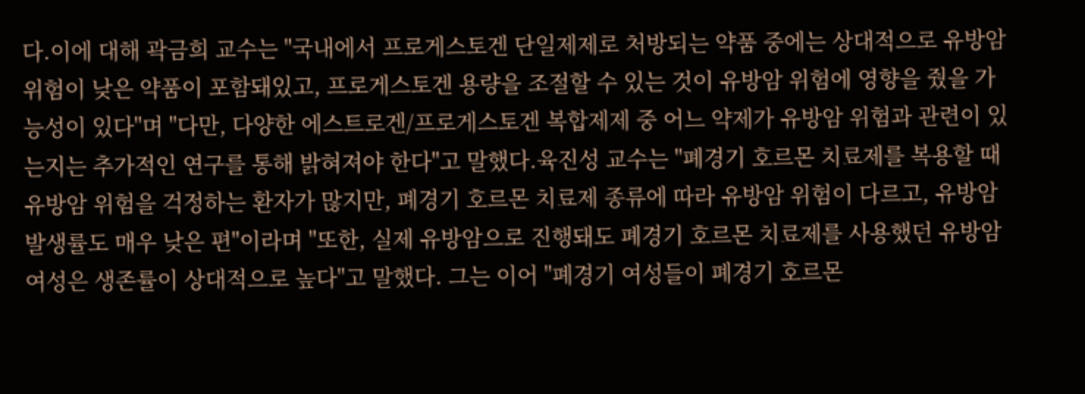다.이에 대해 곽금희 교수는 "국내에서 프로게스토겐 단일제제로 처방되는 약품 중에는 상대적으로 유방암 위험이 낮은 약품이 포함돼있고, 프로게스토겐 용량을 조절할 수 있는 것이 유방암 위험에 영향을 줬을 가능성이 있다"며 "다만, 다양한 에스트로겐/프로게스토겐 복합제제 중 어느 약제가 유방암 위험과 관련이 있는지는 추가적인 연구를 통해 밝혀져야 한다"고 말했다.육진성 교수는 "폐경기 호르몬 치료제를 복용할 때 유방암 위험을 걱정하는 환자가 많지만, 폐경기 호르몬 치료제 종류에 따라 유방암 위험이 다르고, 유방암 발생률도 매우 낮은 편"이라며 "또한, 실제 유방암으로 진행돼도 폐경기 호르몬 치료제를 사용했던 유방암 여성은 생존률이 상대적으로 높다"고 말했다. 그는 이어 "폐경기 여성들이 폐경기 호르몬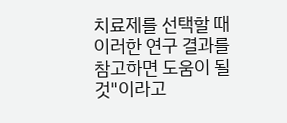치료제를 선택할 때 이러한 연구 결과를 참고하면 도움이 될 것"이라고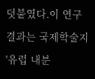덧붙였다.이 연구 결과는 국제학술지 '유럽 내분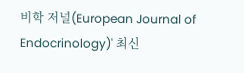비학 저널(European Journal of Endocrinology)' 최신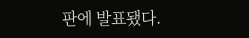판에 발표됐다.